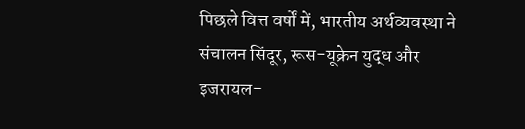पिछले वित्त वर्षों में, भारतीय अर्थव्यवस्था ने संचालन सिंदूर, रूस-यूक्रेन युद्ध और इजरायल-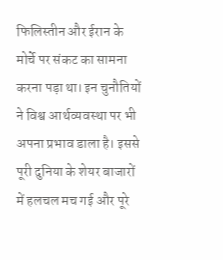फिलिस्तीन और ईरान के मोर्चे पर संकट का सामना करना पड़ा था। इन चुनौतियों ने विश्व आर्थव्यवस्था पर भी अपना प्रभाव डाला है। इससे पूरी दुनिया के शेयर बाजारों में हलचल मच गई और पूरे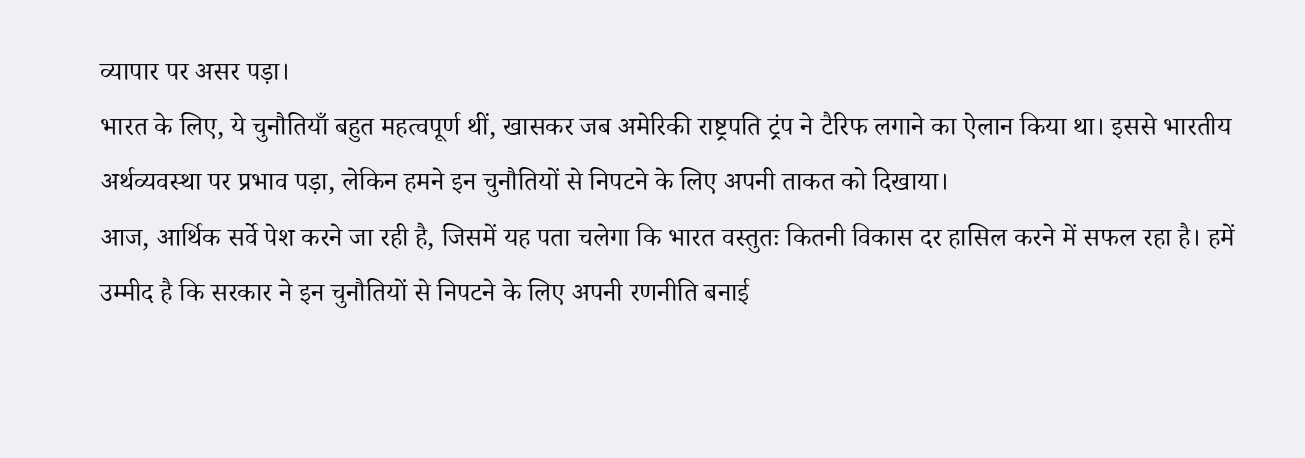व्यापार पर असर पड़ा।
भारत के लिए, ये चुनौतियाँ बहुत महत्वपूर्ण थीं, खासकर जब अमेरिकी राष्ट्रपति ट्रंप ने टैरिफ लगाने का ऐलान किया था। इससे भारतीय अर्थव्यवस्था पर प्रभाव पड़ा, लेकिन हमने इन चुनौतियों से निपटने के लिए अपनी ताकत को दिखाया।
आज, आर्थिक सर्वे पेश करने जा रही है, जिसमें यह पता चलेगा कि भारत वस्तुतः कितनी विकास दर हासिल करने में सफल रहा है। हमें उम्मीद है कि सरकार ने इन चुनौतियों से निपटने के लिए अपनी रणनीति बनाई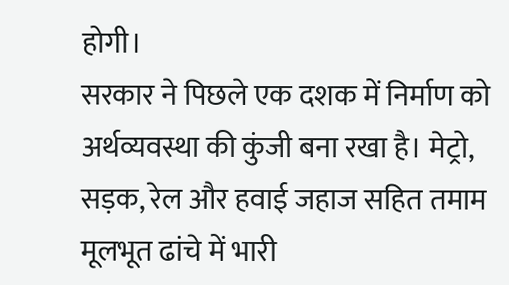होगी।
सरकार ने पिछले एक दशक में निर्माण को अर्थव्यवस्था की कुंजी बना रखा है। मेट्रो, सड़क, रेल और हवाई जहाज सहित तमाम मूलभूत ढांचे में भारी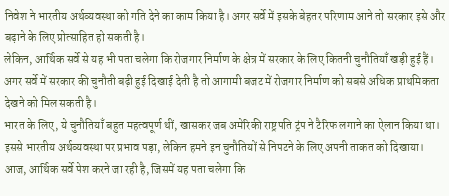निवेश ने भारतीय अर्थव्यवस्था को गति देने का काम किया है। अगर सर्वे में इसके बेहतर परिणाम आने तो सरकार इसे और बढ़ाने के लिए प्रोत्साहित हो सकती है।
लेकिन, आर्थिक सर्वे से यह भी पता चलेगा कि रोजगार निर्माण के क्षेत्र में सरकार के लिए कितनी चुनौतियाँ खड़ी हुई हैं। अगर सर्वे में सरकार की चुनौती बढ़ी हुई दिखाई देती है तो आगामी बजट में रोजगार निर्माण को सबसे अधिक प्राथमिकता देखने को मिल सकती है।
भारत के लिए, ये चुनौतियाँ बहुत महत्वपूर्ण थीं, खासकर जब अमेरिकी राष्ट्रपति ट्रंप ने टैरिफ लगाने का ऐलान किया था। इससे भारतीय अर्थव्यवस्था पर प्रभाव पड़ा, लेकिन हमने इन चुनौतियों से निपटने के लिए अपनी ताकत को दिखाया।
आज, आर्थिक सर्वे पेश करने जा रही है, जिसमें यह पता चलेगा कि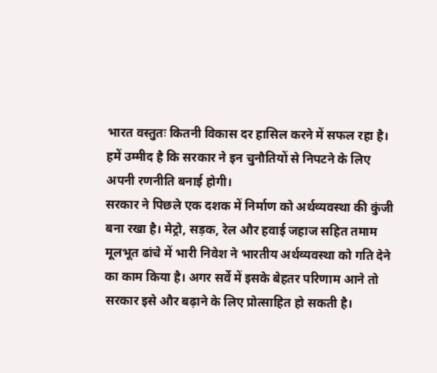भारत वस्तुतः कितनी विकास दर हासिल करने में सफल रहा है। हमें उम्मीद है कि सरकार ने इन चुनौतियों से निपटने के लिए अपनी रणनीति बनाई होगी।
सरकार ने पिछले एक दशक में निर्माण को अर्थव्यवस्था की कुंजी बना रखा है। मेट्रो, सड़क, रेल और हवाई जहाज सहित तमाम मूलभूत ढांचे में भारी निवेश ने भारतीय अर्थव्यवस्था को गति देने का काम किया है। अगर सर्वे में इसके बेहतर परिणाम आने तो सरकार इसे और बढ़ाने के लिए प्रोत्साहित हो सकती है।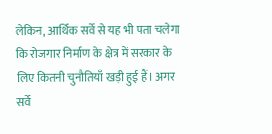लेकिन, आर्थिक सर्वे से यह भी पता चलेगा कि रोजगार निर्माण के क्षेत्र में सरकार के लिए कितनी चुनौतियाँ खड़ी हुई हैं। अगर सर्वे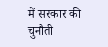में सरकार की चुनौती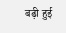बढ़ी हुई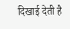दिखाई देती है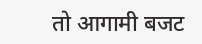तो आगामी बजट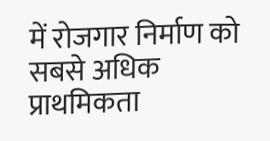में रोजगार निर्माण को सबसे अधिक प्राथमिकता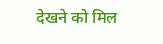देखने को मिल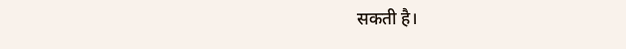सकती है।